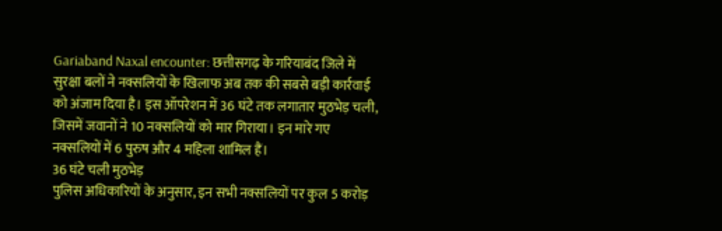Gariaband Naxal encounter: छत्तीसगढ़ के गरियाबंद जिले में सुरक्षा बलों ने नक्सलियों के खिलाफ अब तक की सबसे बड़ी कार्रवाई को अंजाम दिया है। इस ऑपरेशन में 36 घंटे तक लगातार मुठभेड़ चली, जिसमें जवानों ने 10 नक्सलियों को मार गिराया। इन मारे गए नक्सलियों में 6 पुरुष और 4 महिला शामिल हैं।
36 घंटे चली मुठभेड़
पुलिस अधिकारियों के अनुसार, इन सभी नक्सलियों पर कुल 5 करोड़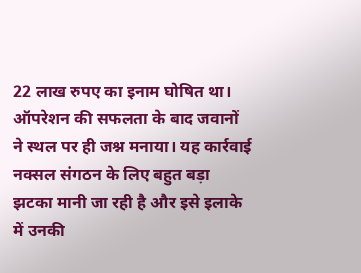22 लाख रुपए का इनाम घोषित था। ऑपरेशन की सफलता के बाद जवानों ने स्थल पर ही जश्न मनाया। यह कार्रवाई नक्सल संगठन के लिए बहुत बड़ा झटका मानी जा रही है और इसे इलाके में उनकी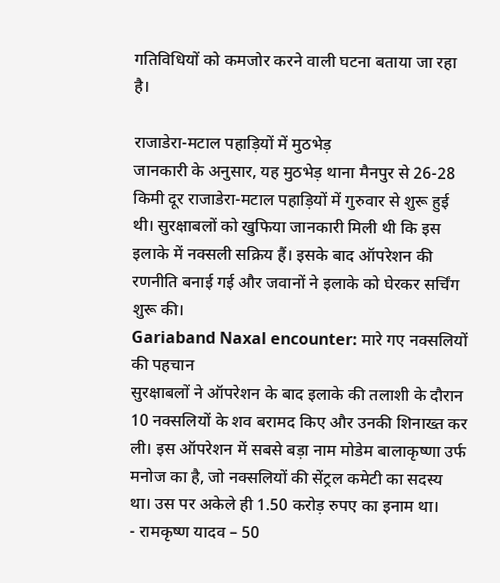गतिविधियों को कमजोर करने वाली घटना बताया जा रहा है।

राजाडेरा-मटाल पहाड़ियों में मुठभेड़
जानकारी के अनुसार, यह मुठभेड़ थाना मैनपुर से 26-28 किमी दूर राजाडेरा-मटाल पहाड़ियों में गुरुवार से शुरू हुई थी। सुरक्षाबलों को खुफिया जानकारी मिली थी कि इस इलाके में नक्सली सक्रिय हैं। इसके बाद ऑपरेशन की रणनीति बनाई गई और जवानों ने इलाके को घेरकर सर्चिंग शुरू की।
Gariaband Naxal encounter: मारे गए नक्सलियों की पहचान
सुरक्षाबलों ने ऑपरेशन के बाद इलाके की तलाशी के दौरान 10 नक्सलियों के शव बरामद किए और उनकी शिनाख्त कर ली। इस ऑपरेशन में सबसे बड़ा नाम मोडेम बालाकृष्णा उर्फ मनोज का है, जो नक्सलियों की सेंट्रल कमेटी का सदस्य था। उस पर अकेले ही 1.50 करोड़ रुपए का इनाम था।
- रामकृष्ण यादव – 50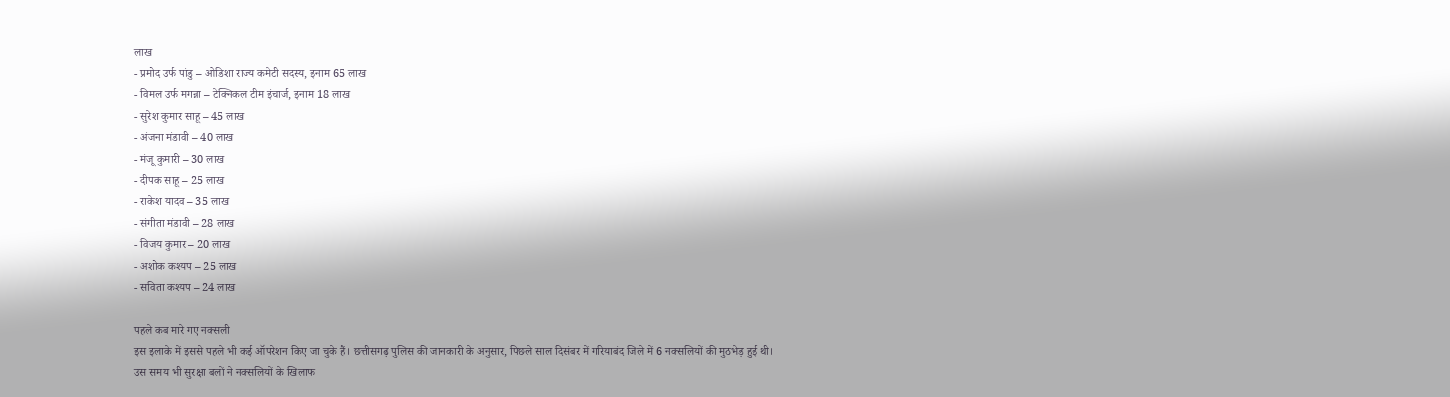लाख
- प्रमोद उर्फ पांडु – ओडिशा राज्य कमेटी सदस्य, इनाम 65 लाख
- विमल उर्फ मगन्ना – टेक्निकल टीम इंचार्ज, इनाम 18 लाख
- सुरेश कुमार साहू – 45 लाख
- अंजना मंडावी – 40 लाख
- मंजू कुमारी – 30 लाख
- दीपक साहू – 25 लाख
- राकेश यादव – 35 लाख
- संगीता मंडावी – 28 लाख
- विजय कुमार – 20 लाख
- अशोक कश्यप – 25 लाख
- सविता कश्यप – 24 लाख

पहले कब मारे गए नक्सली
इस इलाके में इससे पहले भी कई ऑपरेशन किए जा चुके हैं। छत्तीसगढ़ पुलिस की जानकारी के अनुसार, पिछले साल दिसंबर में गरियाबंद जिले में 6 नक्सलियों की मुठभेड़ हुई थी। उस समय भी सुरक्षा बलों ने नक्सलियों के खिलाफ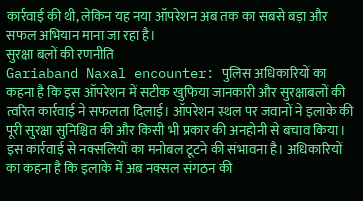कार्रवाई की थी, लेकिन यह नया ऑपरेशन अब तक का सबसे बड़ा और सफल अभियान माना जा रहा है।
सुरक्षा बलों की रणनीति
Gariaband Naxal encounter: पुलिस अधिकारियों का कहना है कि इस ऑपरेशन में सटीक खुफिया जानकारी और सुरक्षाबलों की त्वरित कार्रवाई ने सफलता दिलाई। ऑपरेशन स्थल पर जवानों ने इलाके की पूरी सुरक्षा सुनिश्चित की और किसी भी प्रकार की अनहोनी से बचाव किया।
इस कार्रवाई से नक्सलियों का मनोबल टूटने की संभावना है। अधिकारियों का कहना है कि इलाके में अब नक्सल संगठन की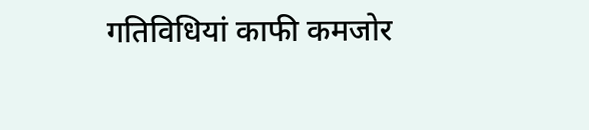गतिविधियां काफी कमजोर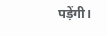पड़ेंगी।